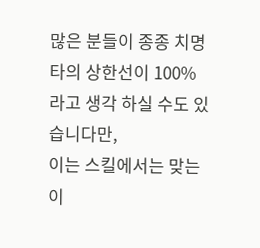많은 분들이 종종 치명타의 상한선이 100% 라고 생각 하실 수도 있습니다만,
이는 스킬에서는 맞는 이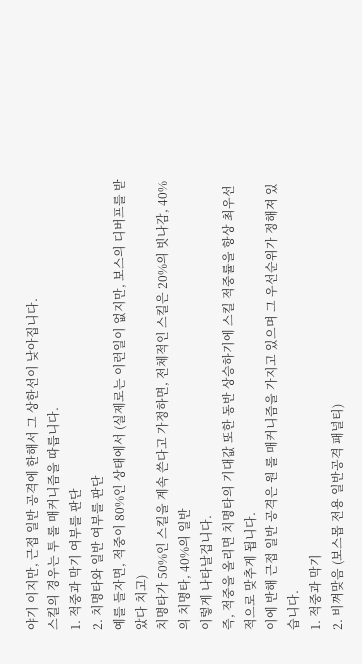야기 이지만, 근접 일반 공격에 한해서 그 상한선이 낮아집니다.
스킬의 경우는 투 롤 매커니즘을 따릅니다.
1. 적중과 막기 여부를 판단
2. 치명타와 일반 여부를 판단
예를 들자면, 적중이 80%인 상태에서 (실제로는 이런일이 없지만, 보스의 디버프를 받았다 치고)
치명타가 50%인 스킬을 계속 쓴다고 가정하면, 전체적인 스킬은 20%의 빗나감, 40%의 치명타, 40%의 일반
이렇게 나타날겁니다.
즉, 적중을 올리면 치명타의 기대값 또한 동반 상승하기에 스킬 적중률을 항상 최우선적으로 맞추게 됩니다.
이에 반해 근접 일반 공격은 원 롤 매커니즘을 가지고 있으며 그 우선순위가 정해져 있습니다.
1. 적중과 막기
2. 비껴맞음 (보스몹 전용 일반공격 패널티)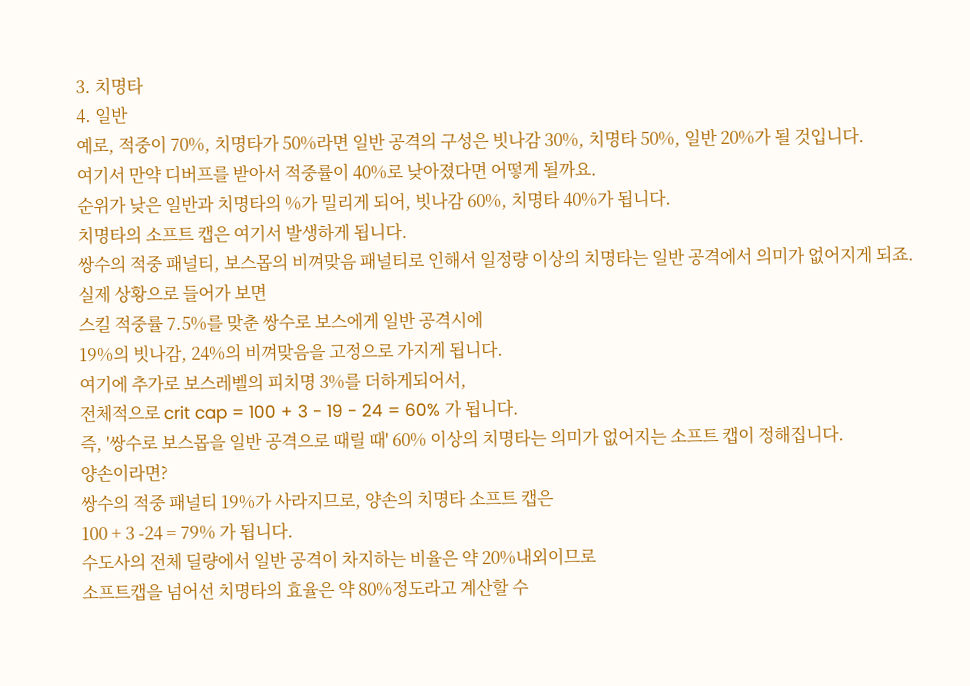3. 치명타
4. 일반
예로, 적중이 70%, 치명타가 50%라면 일반 공격의 구성은 빗나감 30%, 치명타 50%, 일반 20%가 될 것입니다.
여기서 만약 디버프를 받아서 적중률이 40%로 낮아졌다면 어떻게 될까요.
순위가 낮은 일반과 치명타의 %가 밀리게 되어, 빗나감 60%, 치명타 40%가 됩니다.
치명타의 소프트 캡은 여기서 발생하게 됩니다.
쌍수의 적중 패널티, 보스몹의 비껴맞음 패널티로 인해서 일정량 이상의 치명타는 일반 공격에서 의미가 없어지게 되죠.
실제 상황으로 들어가 보면
스킬 적중률 7.5%를 맞춘 쌍수로 보스에게 일반 공격시에
19%의 빗나감, 24%의 비껴맞음을 고정으로 가지게 됩니다.
여기에 추가로 보스레벨의 피치명 3%를 더하게되어서,
전체적으로 crit cap = 100 + 3 - 19 - 24 = 60% 가 됩니다.
즉, '쌍수로 보스몹을 일반 공격으로 때릴 때' 60% 이상의 치명타는 의미가 없어지는 소프트 캡이 정해집니다.
양손이라면?
쌍수의 적중 패널티 19%가 사라지므로, 양손의 치명타 소프트 캡은
100 + 3 -24 = 79% 가 됩니다.
수도사의 전체 딜량에서 일반 공격이 차지하는 비율은 약 20%내외이므로
소프트캡을 넘어선 치명타의 효율은 약 80%정도라고 계산할 수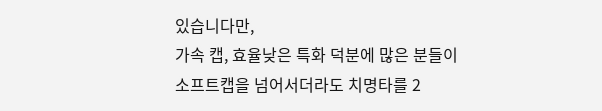있습니다만,
가속 캡, 효율낮은 특화 덕분에 많은 분들이 소프트캡을 넘어서더라도 치명타를 2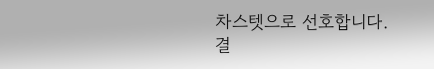차스텟으로 선호합니다.
결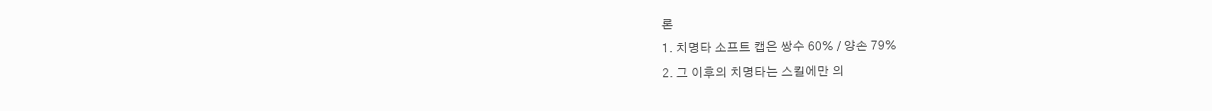론
1. 치명타 소프트 캡은 쌍수 60% / 양손 79%
2. 그 이후의 치명타는 스킬에만 의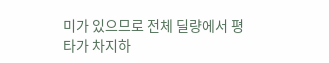미가 있으므로 전체 딜량에서 평타가 차지하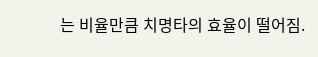는 비율만큼 치명타의 효율이 떨어짐.